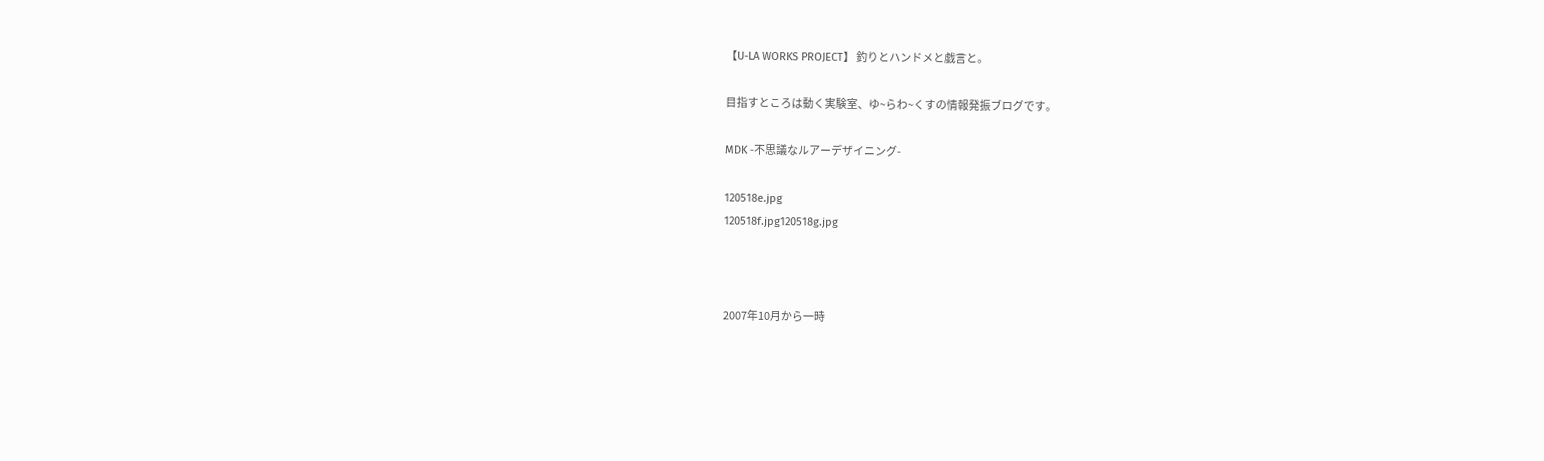【U-LA WORKS PROJECT】 釣りとハンドメと戯言と。

目指すところは動く実験室、ゆ~らわ~くすの情報発振ブログです。

MDK -不思議なルアーデザイニング-

120518e.jpg
120518f.jpg120518g.jpg



2007年10月から一時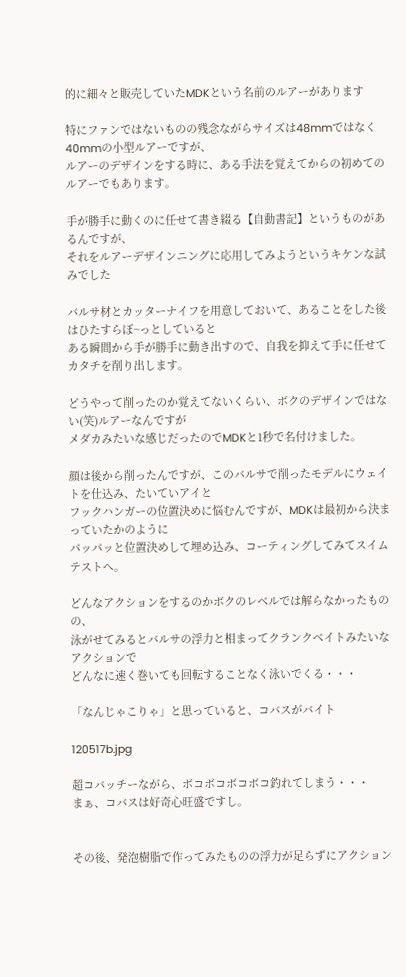的に細々と販売していたMDKという名前のルアーがあります

特にファンではないものの残念ながらサイズは48mmではなく40mmの小型ルアーですが、
ルアーのデザインをする時に、ある手法を覚えてからの初めてのルアーでもあります。

手が勝手に動くのに任せて書き綴る【自動書記】というものがあるんですが、
それをルアーデザインニングに応用してみようというキケンな試みでした

バルサ材とカッターナイフを用意しておいて、あることをした後はひたすらぼ~っとしていると
ある瞬間から手が勝手に動き出すので、自我を抑えて手に任せてカタチを削り出します。

どうやって削ったのか覚えてないくらい、ボクのデザインではない(笑)ルアーなんですが
メダカみたいな感じだったのでMDKと1秒で名付けました。

顔は後から削ったんですが、このバルサで削ったモデルにウェイトを仕込み、たいていアイと
フックハンガーの位置決めに悩むんですが、MDKは最初から決まっていたかのように
パッパッと位置決めして埋め込み、コーティングしてみてスイムテストへ。

どんなアクションをするのかボクのレベルでは解らなかったものの、
泳がせてみるとバルサの浮力と相まってクランクベイトみたいなアクションで
どんなに速く巻いても回転することなく泳いでくる・・・

「なんじゃこりゃ」と思っていると、コバスがバイト

120517b.jpg

超コバッチーながら、ボコボコボコボコ釣れてしまう・・・
まぁ、コバスは好奇心旺盛ですし。


その後、発泡樹脂で作ってみたものの浮力が足らずにアクション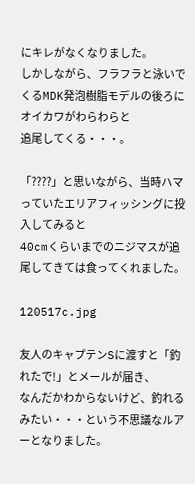にキレがなくなりました。
しかしながら、フラフラと泳いでくるMDK発泡樹脂モデルの後ろにオイカワがわらわらと
追尾してくる・・・。

「????」と思いながら、当時ハマっていたエリアフィッシングに投入してみると
40cmくらいまでのニジマスが追尾してきては食ってくれました。

120517c.jpg

友人のキャプテンSに渡すと「釣れたで!」とメールが届き、
なんだかわからないけど、釣れるみたい・・・という不思議なルアーとなりました。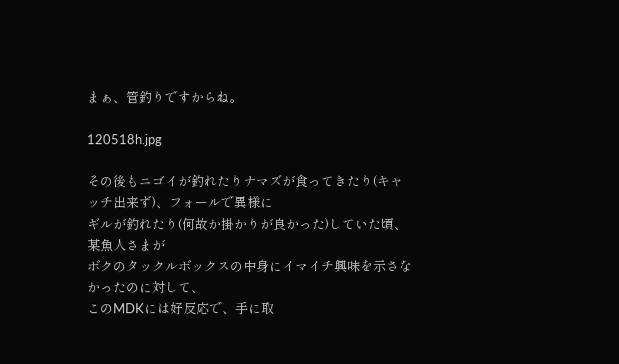まぁ、管釣りですからね。

120518h.jpg

その後もニゴイが釣れたりナマズが食ってきたり(キャッチ出来ず)、フォールで異様に
ギルが釣れたり(何故か掛かりが良かった)していた頃、某魚人さまが
ボクのタックルボックスの中身にイマイチ興味を示さなかったのに対して、
このMDKには好反応で、手に取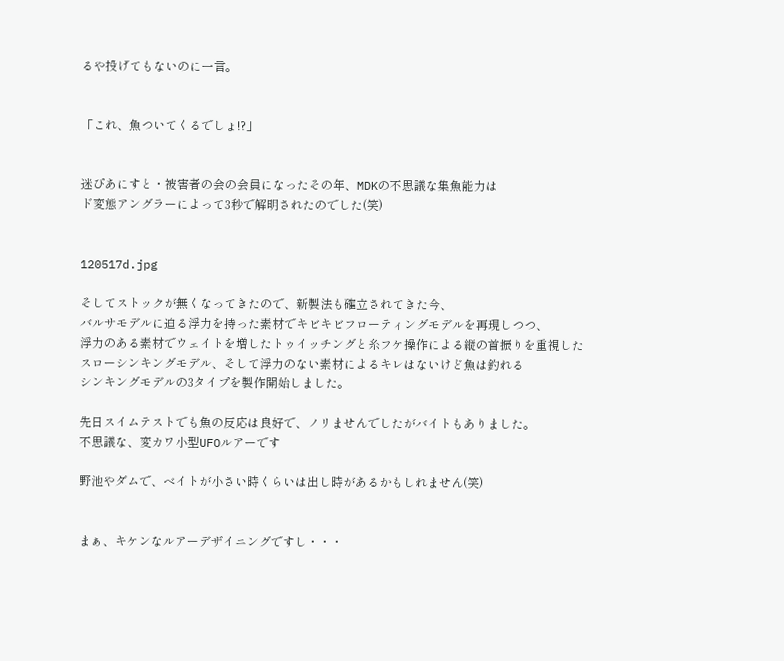るや投げてもないのに一言。


「これ、魚ついてくるでしょ!?」


迷ぴあにすと・被害者の会の会員になったその年、MDKの不思議な集魚能力は
ド変態アングラーによって3秒で解明されたのでした(笑)


120517d.jpg

そしてストックが無くなってきたので、新製法も確立されてきた今、
バルサモデルに迫る浮力を持った素材でキビキビフローティングモデルを再現しつつ、
浮力のある素材でウェイトを増したトゥイッチングと糸フケ操作による縦の首振りを重視した
スローシンキングモデル、そして浮力のない素材によるキレはないけど魚は釣れる
シンキングモデルの3タイプを製作開始しました。

先日スイムテストでも魚の反応は良好で、ノリませんでしたがバイトもありました。
不思議な、変カワ小型UFOルアーです

野池やダムで、ベイトが小さい時くらいは出し時があるかもしれません(笑)


まぁ、キケンなルアーデザイニングですし・・・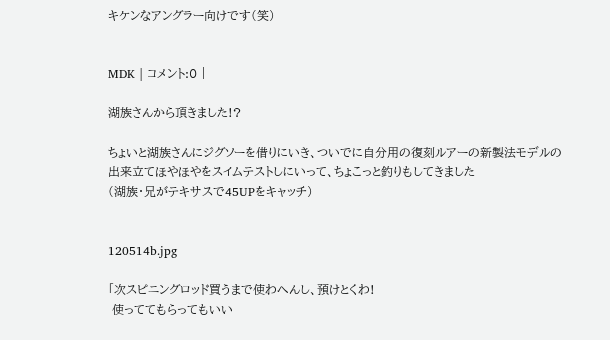キケンなアングラー向けです(笑)


MDK | コメント:0 |

湖族さんから頂きました!?

ちょいと湖族さんにジグソーを借りにいき、ついでに自分用の復刻ルアーの新製法モデルの
出来立てほやほやをスイムテストしにいって、ちょこっと釣りもしてきました
(湖族・兄がテキサスで45UPをキャッチ)


120514b.jpg

「次スピニングロッド買うまで使わへんし、預けとくわ!
 使っててもらってもいい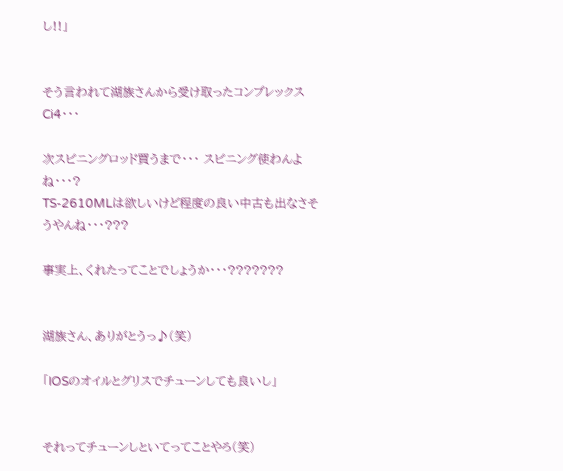し!!」


そう言われて湖族さんから受け取ったコンプレックスCi4・・・

次スピニングロッド買うまで・・・ スピニング使わんよね・・・?
TS-2610MLは欲しいけど程度の良い中古も出なさそうやんね・・・???

事実上、くれたってことでしょうか・・・???????


湖族さん、ありがとうっ♪(笑)

「IOSのオイルとグリスでチューンしても良いし」


それってチューンしといてってことやろ(笑)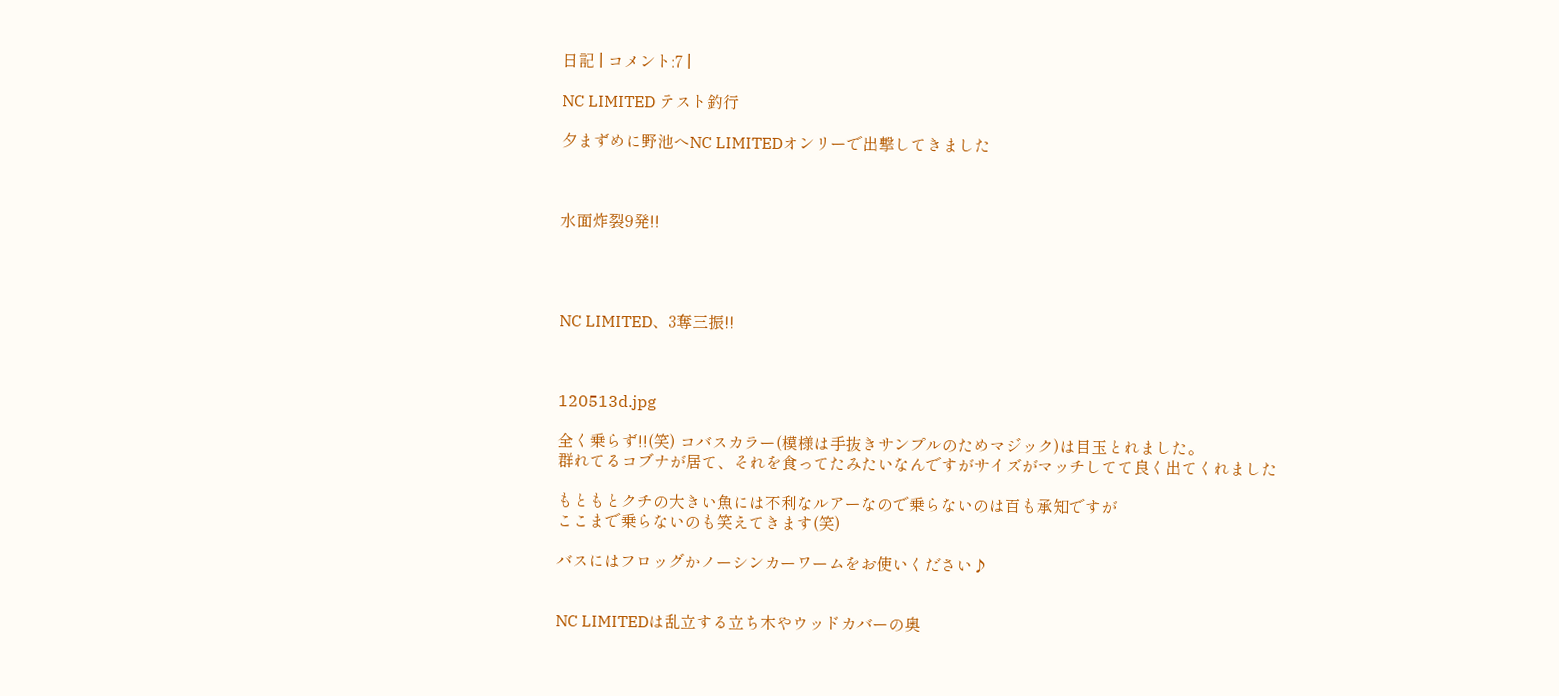日記 | コメント:7 |

NC LIMITED テスト釣行

夕まずめに野池へNC LIMITEDオンリーで出撃してきました



水面炸裂9発!!




NC LIMITED、3奪三振!!



120513d.jpg

全く乗らず!!(笑) コバスカラー(模様は手抜きサンプルのためマジック)は目玉とれました。
群れてるコブナが居て、それを食ってたみたいなんですがサイズがマッチしてて良く出てくれました

もともとクチの大きい魚には不利なルアーなので乗らないのは百も承知ですが
ここまで乗らないのも笑えてきます(笑)

バスにはフロッグかノーシンカーワームをお使いください♪


NC LIMITEDは乱立する立ち木やウッドカバーの奥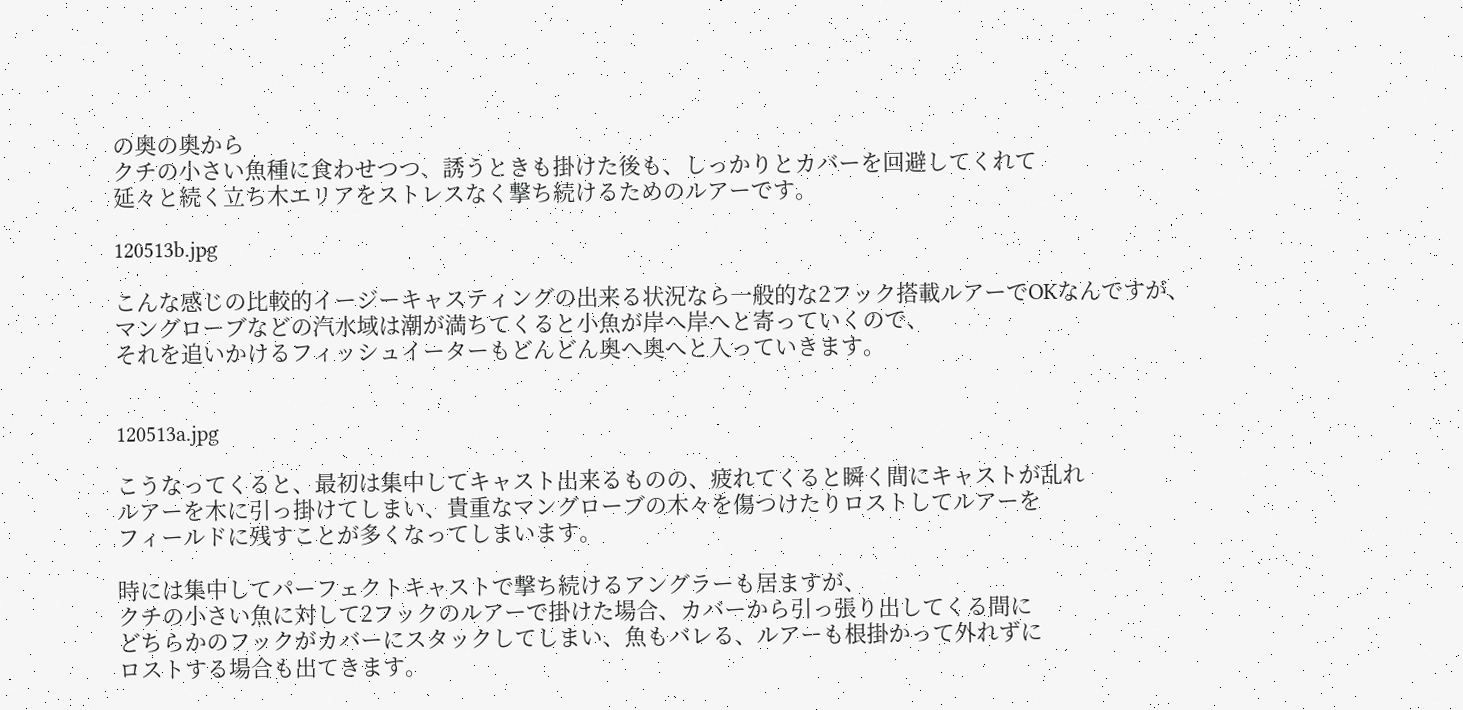の奥の奥から
クチの小さい魚種に食わせつつ、誘うときも掛けた後も、しっかりとカバーを回避してくれて
延々と続く立ち木エリアをストレスなく撃ち続けるためのルアーです。

120513b.jpg

こんな感じの比較的イージーキャスティングの出来る状況なら一般的な2フック搭載ルアーでOKなんですが、
マングローブなどの汽水域は潮が満ちてくると小魚が岸へ岸へと寄っていくので、
それを追いかけるフィッシュイーターもどんどん奥へ奥へと入っていきます。


120513a.jpg

こうなってくると、最初は集中してキャスト出来るものの、疲れてくると瞬く間にキャストが乱れ
ルアーを木に引っ掛けてしまい、貴重なマングローブの木々を傷つけたりロストしてルアーを
フィールドに残すことが多くなってしまいます。

時には集中してパーフェクトキャストで撃ち続けるアングラーも居ますが、
クチの小さい魚に対して2フックのルアーで掛けた場合、カバーから引っ張り出してくる間に
どちらかのフックがカバーにスタックしてしまい、魚もバレる、ルアーも根掛かって外れずに
ロストする場合も出てきます。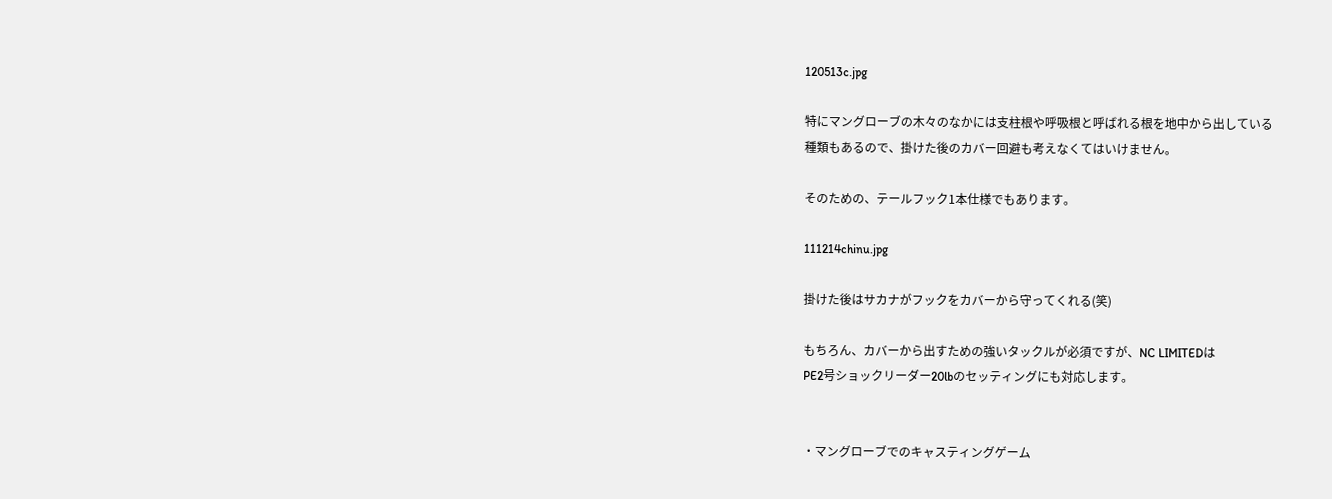120513c.jpg

特にマングローブの木々のなかには支柱根や呼吸根と呼ばれる根を地中から出している
種類もあるので、掛けた後のカバー回避も考えなくてはいけません。

そのための、テールフック1本仕様でもあります。

111214chinu.jpg

掛けた後はサカナがフックをカバーから守ってくれる(笑)

もちろん、カバーから出すための強いタックルが必須ですが、NC LIMITEDは
PE2号ショックリーダー20lbのセッティングにも対応します。


・マングローブでのキャスティングゲーム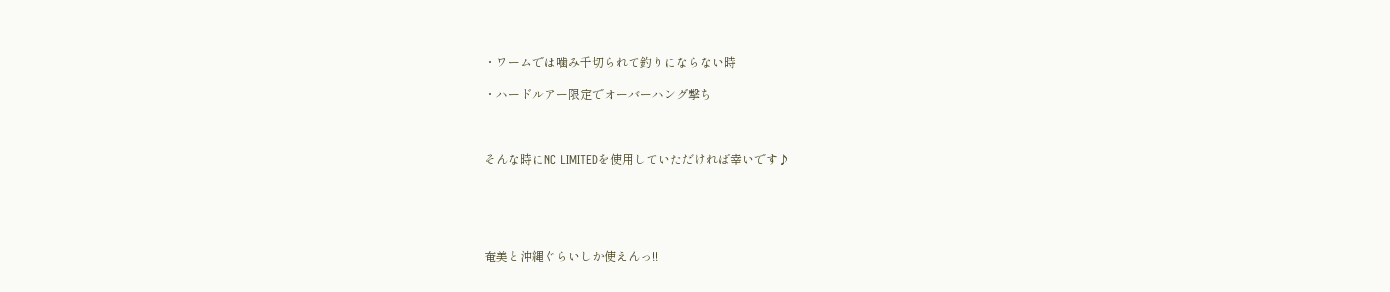・ワームでは噛み千切られて釣りにならない時

・ハードルアー限定でオーバーハング撃ち



そんな時にNC LIMITEDを使用していただければ幸いです♪





奄美と沖縄ぐらいしか使えんっ!!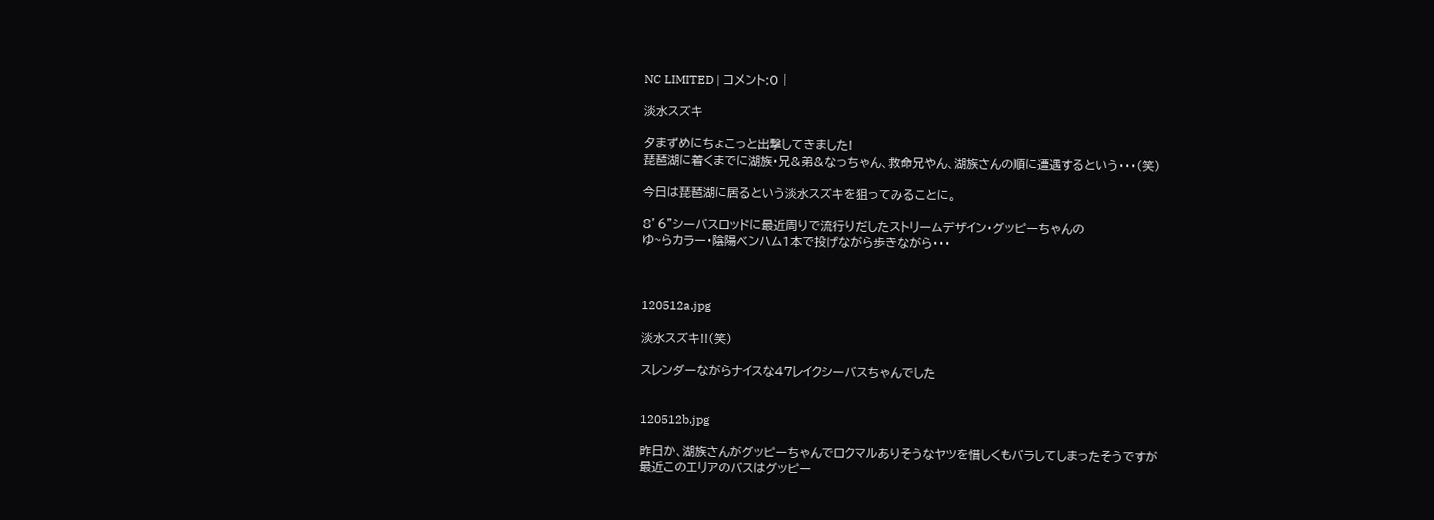NC LIMITED | コメント:0 |

淡水スズキ

夕まずめにちょこっと出撃してきました!
琵琶湖に着くまでに湖族・兄&弟&なっちゃん、救命兄やん、湖族さんの順に遭遇するという・・・(笑)

今日は琵琶湖に居るという淡水スズキを狙ってみることに。

8’6”シーバスロッドに最近周りで流行りだしたストリームデザイン・グッピーちゃんの
ゆ~らカラー・陰陽ベンハム1本で投げながら歩きながら・・・



120512a.jpg

淡水スズキ!!(笑)

スレンダーながらナイスな47レイクシーバスちゃんでした


120512b.jpg

昨日か、湖族さんがグッピーちゃんでロクマルありそうなヤツを惜しくもバラしてしまったそうですが
最近このエリアのバスはグッピー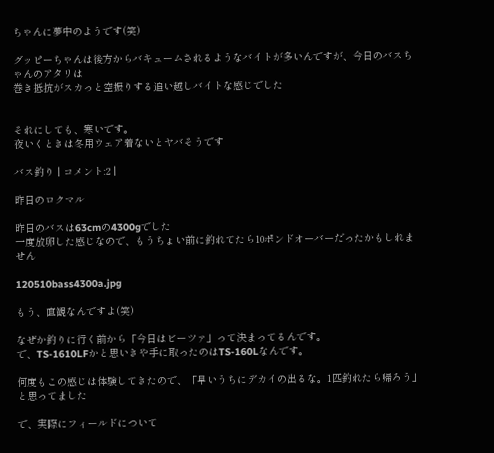ちゃんに夢中のようです(笑)

グッピーちゃんは後方からバキュームされるようなバイトが多いんですが、今日のバスちゃんのアタリは
巻き抵抗がスカっと空振りする追い越しバイトな感じでした


それにしても、寒いです。
夜いくときは冬用ウェア着ないとヤバそうです

バス釣り | コメント:2 |

昨日のロクマル

昨日のバスは63cmの4300gでした
一度放卵した感じなので、もうちょい前に釣れてたら10ポンドオーバーだったかもしれません

120510bass4300a.jpg

もう、直観なんですよ(笑)

なぜか釣りに行く前から「今日はビーツァ」って決まってるんです。
で、TS-1610LFかと思いきや手に取ったのはTS-160Lなんです。

何度もこの感じは体験してきたので、「早いうちにデカイの出るな。1匹釣れたら帰ろう」と思ってました

で、実際にフィールドについて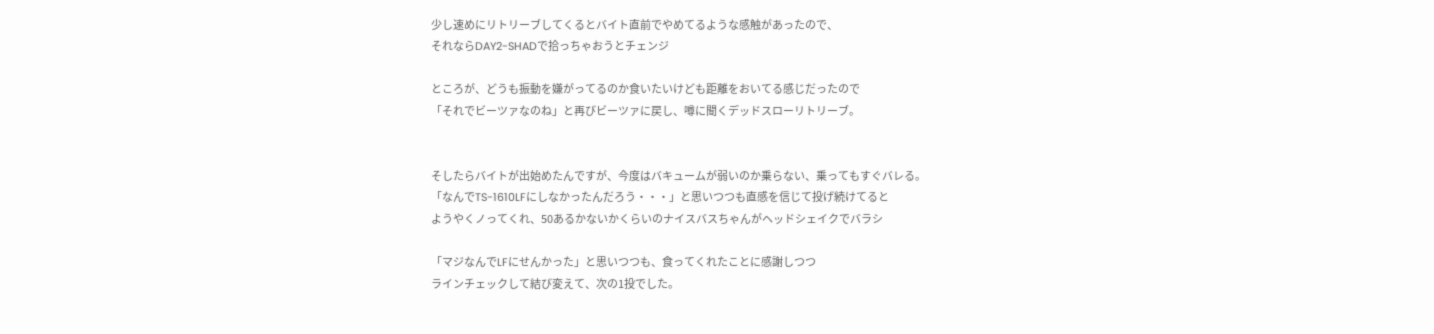少し速めにリトリーブしてくるとバイト直前でやめてるような感触があったので、
それならDAY2-SHADで拾っちゃおうとチェンジ

ところが、どうも振動を嫌がってるのか食いたいけども距離をおいてる感じだったので
「それでビーツァなのね」と再びビーツァに戻し、噂に聞くデッドスローリトリーブ。


そしたらバイトが出始めたんですが、今度はバキュームが弱いのか乗らない、乗ってもすぐバレる。
「なんでTS-1610LFにしなかったんだろう・・・」と思いつつも直感を信じて投げ続けてると
ようやくノってくれ、50あるかないかくらいのナイスバスちゃんがヘッドシェイクでバラシ

「マジなんでLFにせんかった」と思いつつも、食ってくれたことに感謝しつつ
ラインチェックして結び変えて、次の1投でした。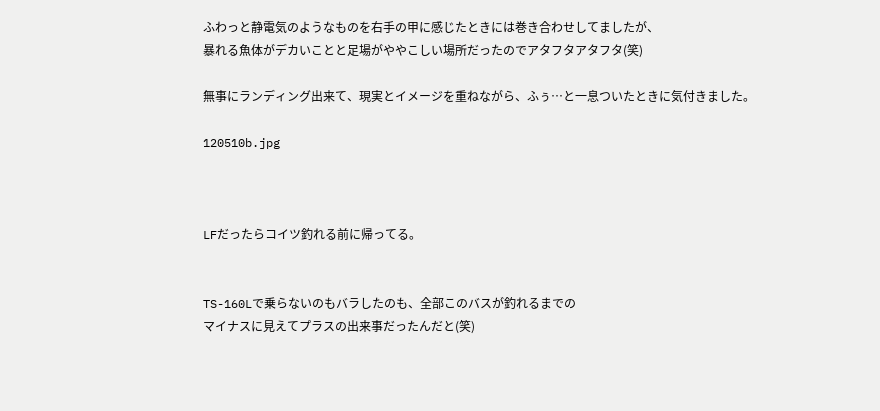ふわっと静電気のようなものを右手の甲に感じたときには巻き合わせしてましたが、
暴れる魚体がデカいことと足場がややこしい場所だったのでアタフタアタフタ(笑)

無事にランディング出来て、現実とイメージを重ねながら、ふぅ…と一息ついたときに気付きました。

120510b.jpg



LFだったらコイツ釣れる前に帰ってる。


TS-160Lで乗らないのもバラしたのも、全部このバスが釣れるまでの
マイナスに見えてプラスの出来事だったんだと(笑)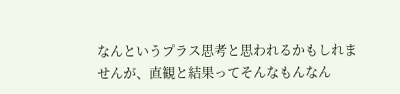なんというプラス思考と思われるかもしれませんが、直観と結果ってそんなもんなん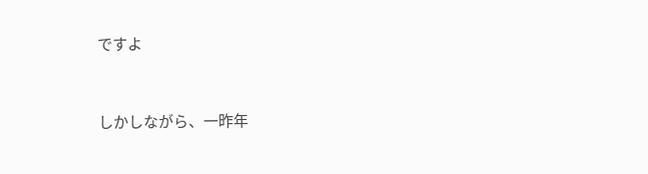ですよ


しかしながら、一昨年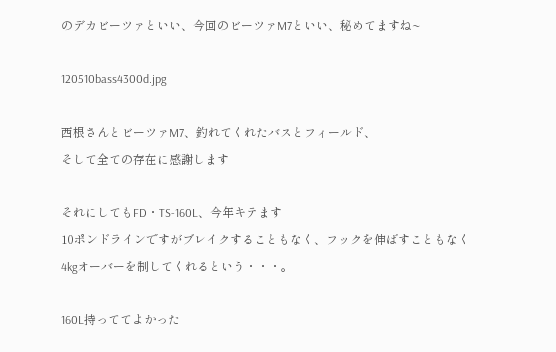のデカビーツァといい、今回のビーツァM7といい、秘めてますね~

120510bass4300d.jpg

西根さんとビーツァM7、釣れてくれたバスとフィールド、
そして全ての存在に感謝します

それにしてもFD・TS-160L、今年キテます
10ポンドラインですがブレイクすることもなく、フックを伸ばすこともなく
4kgオーバーを制してくれるという・・・。

160L持っててよかった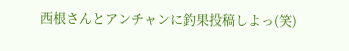西根さんとアンチャンに釣果投稿しよっ(笑)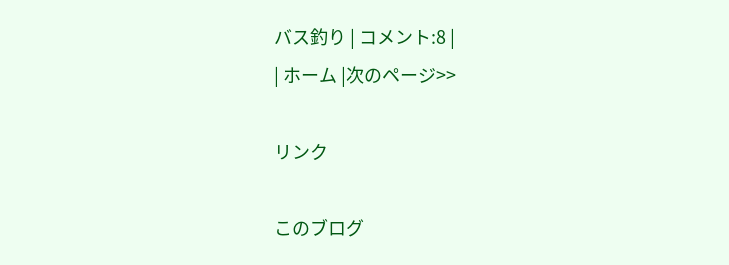バス釣り | コメント:8 |
| ホーム |次のページ>>

リンク

このブログ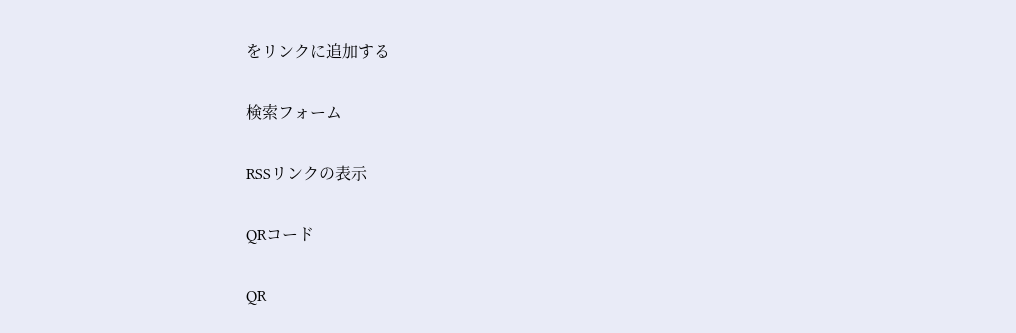をリンクに追加する

検索フォーム

RSSリンクの表示

QRコード

QR